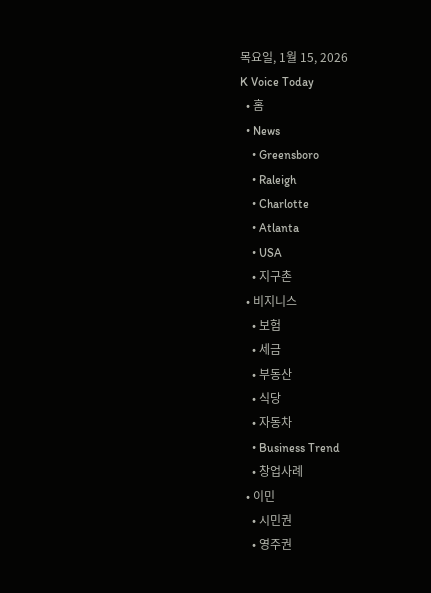목요일, 1월 15, 2026
K Voice Today
  • 홈
  • News
    • Greensboro
    • Raleigh
    • Charlotte
    • Atlanta
    • USA
    • 지구촌
  • 비지니스
    • 보험
    • 세금
    • 부동산
    • 식당
    • 자동차
    • Business Trend
    • 창업사례
  • 이민
    • 시민권
    • 영주권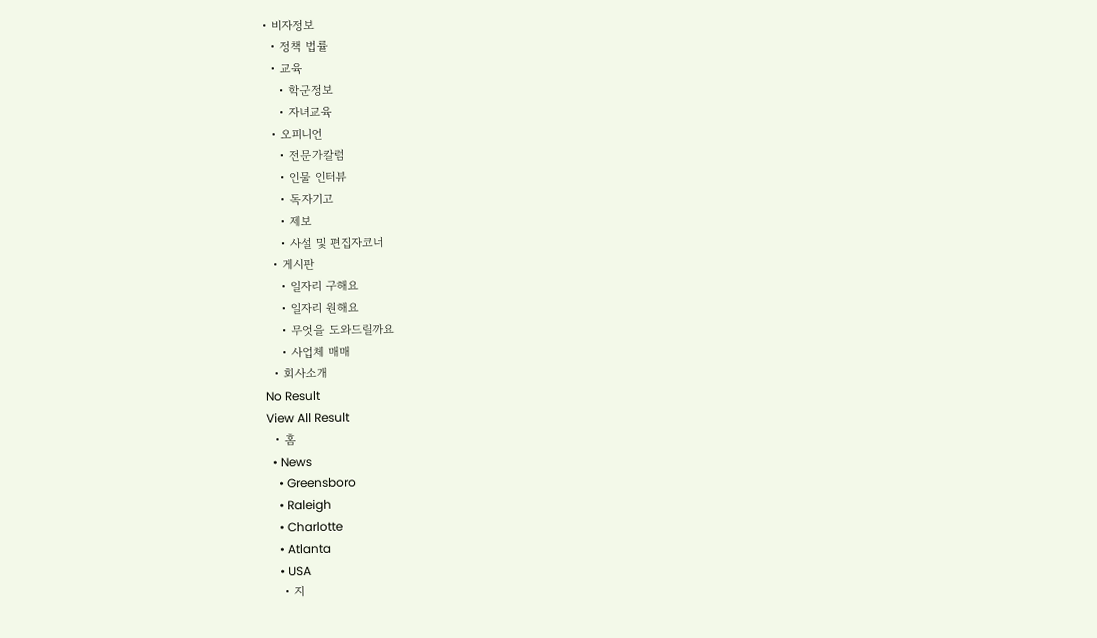• 비자정보
  • 정책 법률
  • 교육
    • 학군정보
    • 자녀교육
  • 오피니언
    • 전문가칼럼
    • 인물 인터뷰
    • 독자기고
    • 제보
    • 사설 및 편집자코너
  • 게시판
    • 일자리 구해요
    • 일자리 원해요
    • 무엇을 도와드릴까요
    • 사업체 매매
  • 회사소개
No Result
View All Result
  • 홈
  • News
    • Greensboro
    • Raleigh
    • Charlotte
    • Atlanta
    • USA
    • 지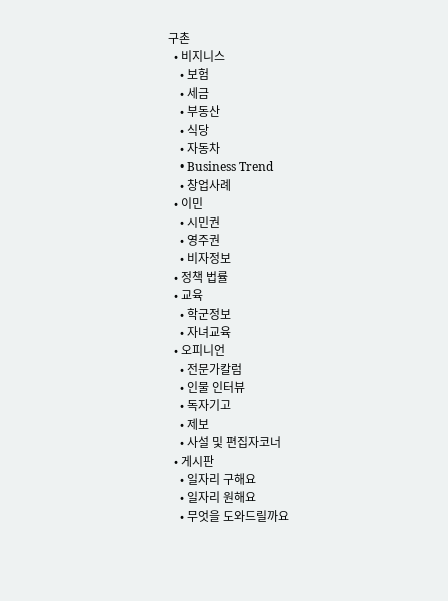구촌
  • 비지니스
    • 보험
    • 세금
    • 부동산
    • 식당
    • 자동차
    • Business Trend
    • 창업사례
  • 이민
    • 시민권
    • 영주권
    • 비자정보
  • 정책 법률
  • 교육
    • 학군정보
    • 자녀교육
  • 오피니언
    • 전문가칼럼
    • 인물 인터뷰
    • 독자기고
    • 제보
    • 사설 및 편집자코너
  • 게시판
    • 일자리 구해요
    • 일자리 원해요
    • 무엇을 도와드릴까요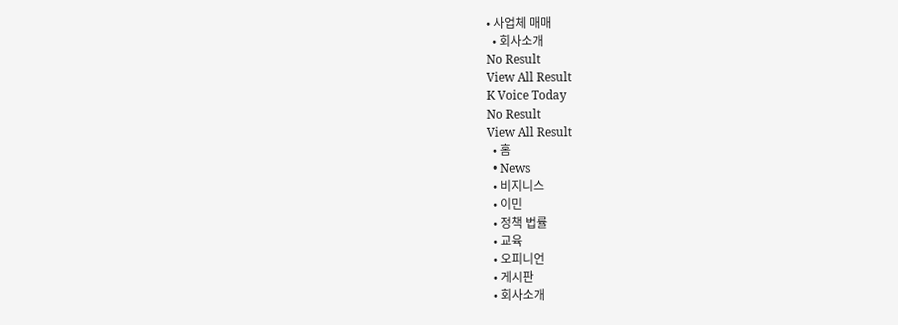• 사업체 매매
  • 회사소개
No Result
View All Result
K Voice Today
No Result
View All Result
  • 홈
  • News
  • 비지니스
  • 이민
  • 정책 법률
  • 교육
  • 오피니언
  • 게시판
  • 회사소개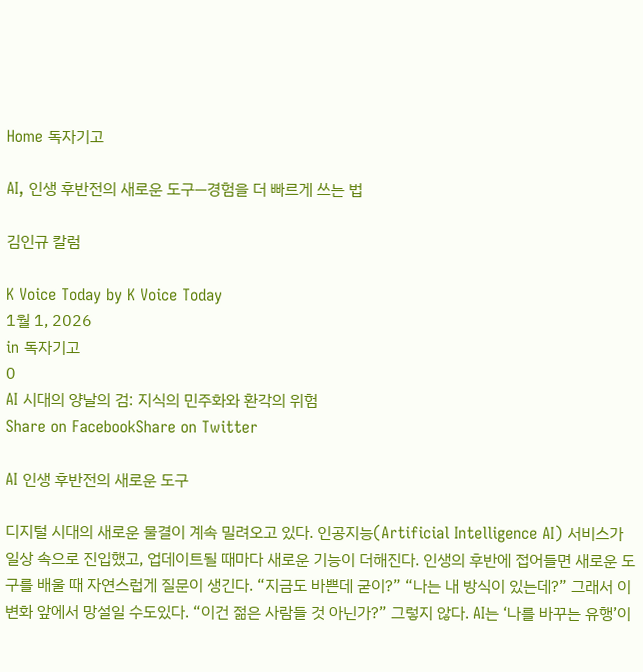Home 독자기고

AI, 인생 후반전의 새로운 도구—경험을 더 빠르게 쓰는 법

김인규 칼럼

K Voice Today by K Voice Today
1월 1, 2026
in 독자기고
0
AI 시대의 양날의 검: 지식의 민주화와 환각의 위험
Share on FacebookShare on Twitter

AI 인생 후반전의 새로운 도구

디지털 시대의 새로운 물결이 계속 밀려오고 있다. 인공지능(Artificial Intelligence AI) 서비스가 일상 속으로 진입했고, 업데이트될 때마다 새로운 기능이 더해진다. 인생의 후반에 접어들면 새로운 도구를 배울 때 자연스럽게 질문이 생긴다. “지금도 바쁜데 굳이?” “나는 내 방식이 있는데?” 그래서 이 변화 앞에서 망설일 수도있다. “이건 젊은 사람들 것 아닌가?” 그렇지 않다. AI는 ‘나를 바꾸는 유행’이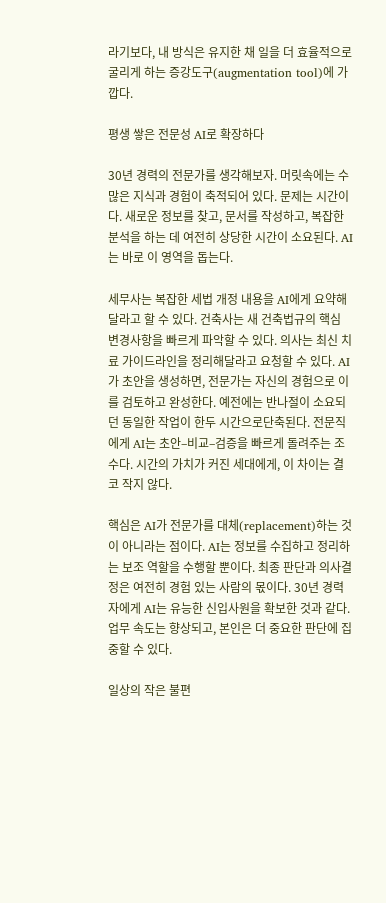라기보다, 내 방식은 유지한 채 일을 더 효율적으로 굴리게 하는 증강도구(augmentation tool)에 가깝다.

평생 쌓은 전문성 AI로 확장하다

30년 경력의 전문가를 생각해보자. 머릿속에는 수많은 지식과 경험이 축적되어 있다. 문제는 시간이다. 새로운 정보를 찾고, 문서를 작성하고, 복잡한 분석을 하는 데 여전히 상당한 시간이 소요된다. AI는 바로 이 영역을 돕는다.

세무사는 복잡한 세법 개정 내용을 AI에게 요약해달라고 할 수 있다. 건축사는 새 건축법규의 핵심 변경사항을 빠르게 파악할 수 있다. 의사는 최신 치료 가이드라인을 정리해달라고 요청할 수 있다. AI가 초안을 생성하면, 전문가는 자신의 경험으로 이를 검토하고 완성한다. 예전에는 반나절이 소요되던 동일한 작업이 한두 시간으로단축된다. 전문직에게 AI는 초안–비교–검증을 빠르게 돌려주는 조수다. 시간의 가치가 커진 세대에게, 이 차이는 결코 작지 않다.

핵심은 AI가 전문가를 대체(replacement)하는 것이 아니라는 점이다. AI는 정보를 수집하고 정리하는 보조 역할을 수행할 뿐이다. 최종 판단과 의사결정은 여전히 경험 있는 사람의 몫이다. 30년 경력자에게 AI는 유능한 신입사원을 확보한 것과 같다. 업무 속도는 향상되고, 본인은 더 중요한 판단에 집중할 수 있다.

일상의 작은 불편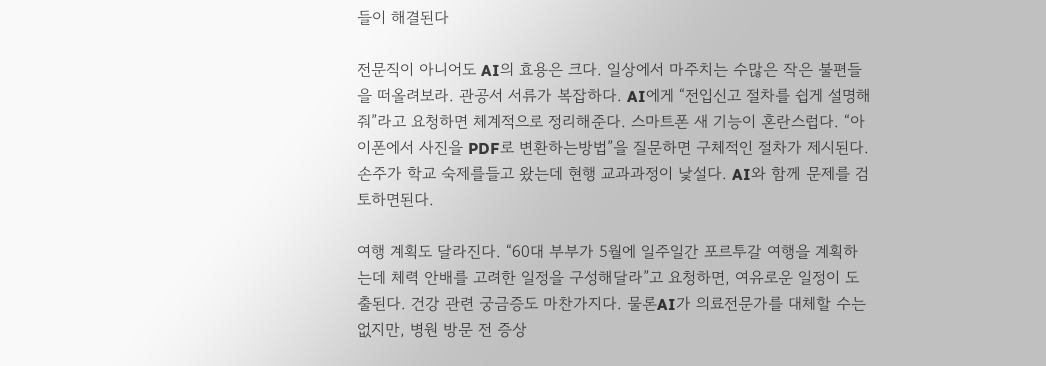들이 해결된다

전문직이 아니어도 AI의 효용은 크다. 일상에서 마주치는 수많은 작은 불편들을 떠올려보라. 관공서 서류가 복잡하다. AI에게 “전입신고 절차를 쉽게 설명해줘”라고 요청하면 체계적으로 정리해준다. 스마트폰 새 기능이 혼란스럽다. “아이폰에서 사진을 PDF로 변환하는방법”을 질문하면 구체적인 절차가 제시된다. 손주가 학교 숙제를들고 왔는데 현행 교과과정이 낯설다. AI와 함께 문제를 검토하면된다.

여행 계획도 달라진다. “60대 부부가 5월에 일주일간 포르투갈 여행을 계획하는데 체력 안배를 고려한 일정을 구성해달라”고 요청하면, 여유로운 일정이 도출된다. 건강 관련 궁금증도 마찬가지다. 물론AI가 의료전문가를 대체할 수는 없지만, 병원 방문 전 증상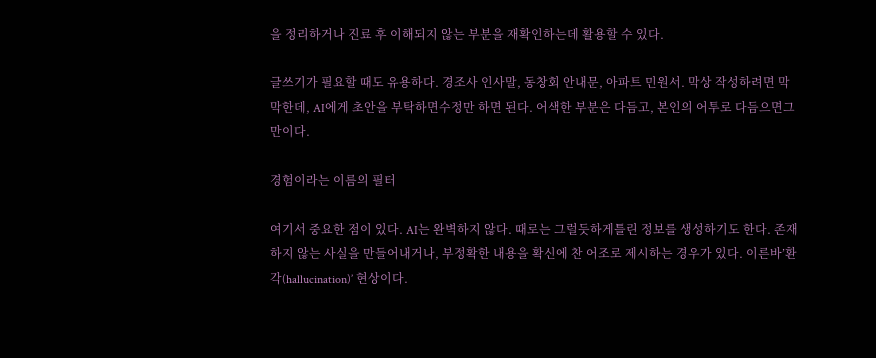을 정리하거나 진료 후 이해되지 않는 부분을 재확인하는데 활용할 수 있다.

글쓰기가 필요할 때도 유용하다. 경조사 인사말, 동창회 안내문, 아파트 민원서. 막상 작성하려면 막막한데, AI에게 초안을 부탁하면수정만 하면 된다. 어색한 부분은 다듬고, 본인의 어투로 다듬으면그만이다.

경험이라는 이름의 필터

여기서 중요한 점이 있다. AI는 완벽하지 않다. 때로는 그럴듯하게틀린 정보를 생성하기도 한다. 존재하지 않는 사실을 만들어내거나, 부정확한 내용을 확신에 찬 어조로 제시하는 경우가 있다. 이른바’환각(hallucination)’ 현상이다.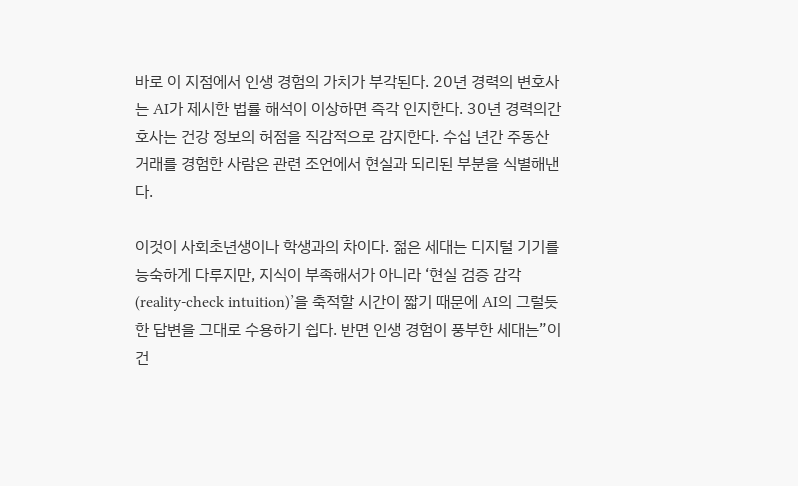바로 이 지점에서 인생 경험의 가치가 부각된다. 20년 경력의 변호사는 AI가 제시한 법률 해석이 이상하면 즉각 인지한다. 30년 경력의간호사는 건강 정보의 허점을 직감적으로 감지한다. 수십 년간 주동산 거래를 경험한 사람은 관련 조언에서 현실과 되리된 부분을 식별해낸다.

이것이 사회초년생이나 학생과의 차이다. 젊은 세대는 디지털 기기를 능숙하게 다루지만, 지식이 부족해서가 아니라 ‘현실 검증 감각(reality-check intuition)’을 축적할 시간이 짧기 때문에 AI의 그럴듯한 답변을 그대로 수용하기 쉽다. 반면 인생 경험이 풍부한 세대는”이건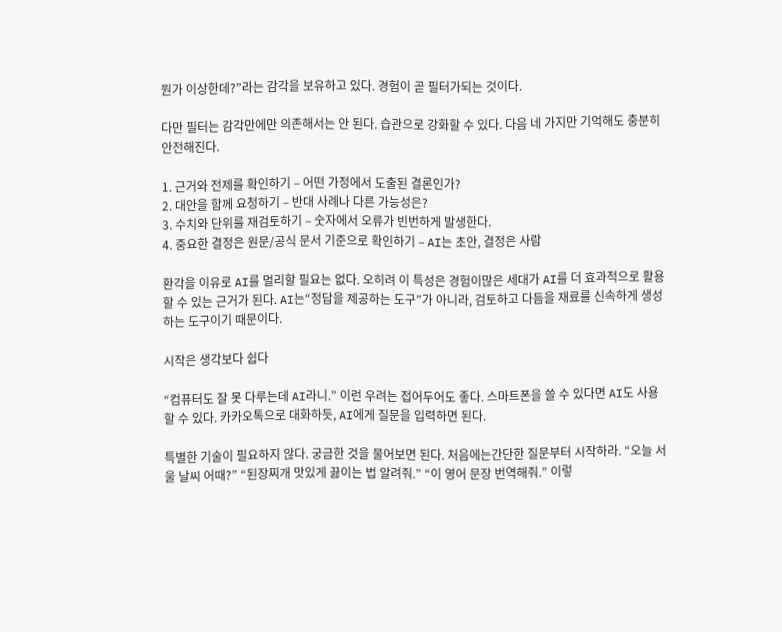뭔가 이상한데?”라는 감각을 보유하고 있다. 경험이 곧 필터가되는 것이다.

다만 필터는 감각만에만 의존해서는 안 된다. 습관으로 강화할 수 있다. 다음 네 가지만 기억해도 충분히 안전해진다.

1. 근거와 전제를 확인하기 – 어떤 가정에서 도출된 결론인가?
2. 대안을 함께 요청하기 – 반대 사례나 다른 가능성은?
3. 수치와 단위를 재검토하기 – 숫자에서 오류가 빈번하게 발생한다.
4. 중요한 결정은 원문/공식 문서 기준으로 확인하기 – AI는 초안, 결정은 사람

환각을 이유로 AI를 멀리할 필요는 없다. 오히려 이 특성은 경험이많은 세대가 AI를 더 효과적으로 활용할 수 있는 근거가 된다. AI는“정답을 제공하는 도구”가 아니라, 검토하고 다듬을 재료를 신속하게 생성하는 도구이기 때문이다.

시작은 생각보다 쉽다

“컴퓨터도 잘 못 다루는데 AI라니.” 이런 우려는 접어두어도 좋다. 스마트폰을 쓸 수 있다면 AI도 사용할 수 있다. 카카오톡으로 대화하듯, AI에게 질문을 입력하면 된다.

특별한 기술이 필요하지 않다. 궁금한 것을 물어보면 된다. 처음에는간단한 질문부터 시작하라. “오늘 서울 날씨 어때?” “된장찌개 맛있게 끓이는 법 알려줘.” “이 영어 문장 번역해줘.” 이렇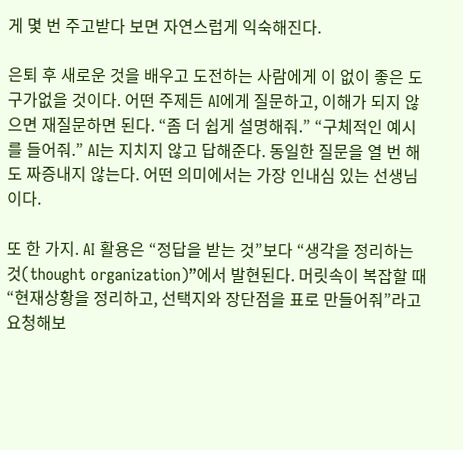게 몇 번 주고받다 보면 자연스럽게 익숙해진다.

은퇴 후 새로운 것을 배우고 도전하는 사람에게 이 없이 좋은 도구가없을 것이다. 어떤 주제든 AI에게 질문하고, 이해가 되지 않으면 재질문하면 된다. “좀 더 쉽게 설명해줘.” “구체적인 예시를 들어줘.” AI는 지치지 않고 답해준다. 동일한 질문을 열 번 해도 짜증내지 않는다. 어떤 의미에서는 가장 인내심 있는 선생님이다.

또 한 가지. AI 활용은 “정답을 받는 것”보다 “생각을 정리하는 것(thought organization)”에서 발현된다. 머릿속이 복잡할 때 “현재상황을 정리하고, 선택지와 장단점을 표로 만들어줘”라고 요청해보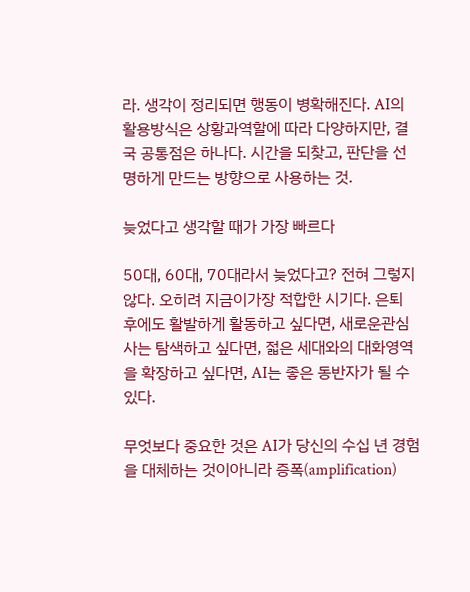라. 생각이 정리되면 행동이 병확해진다. AI의 활용방식은 상황과역할에 따라 다양하지만, 결국 공통점은 하나다. 시간을 되찾고, 판단을 선명하게 만드는 방향으로 사용하는 것.

늦었다고 생각할 때가 가장 빠르다

50대, 60대, 70대라서 늦었다고? 전혀 그렇지 않다. 오히려 지금이가장 적합한 시기다. 은퇴 후에도 활발하게 활동하고 싶다면, 새로운관심사는 탐색하고 싶다면, 젋은 세대와의 대화영역을 확장하고 싶다면, AI는 좋은 동반자가 될 수 있다.

무엇보다 중요한 것은 AI가 당신의 수십 년 경험을 대체하는 것이아니라 증폭(amplification)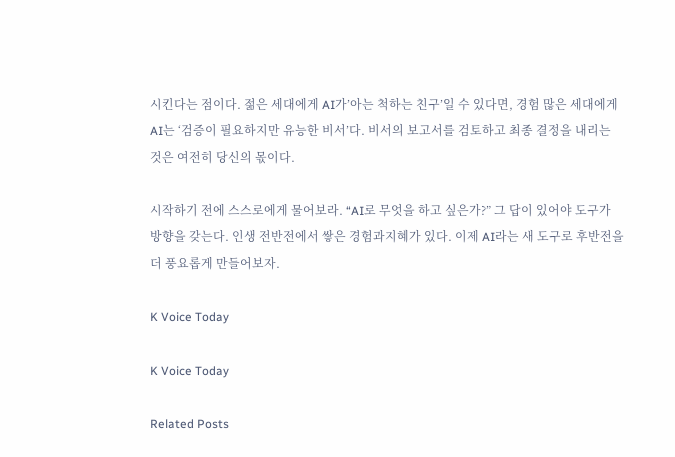시킨다는 점이다. 젊은 세대에게 AI가’아는 척하는 친구’일 수 있다면, 경험 많은 세대에게 AI는 ‘검증이 필요하지만 유능한 비서’다. 비서의 보고서를 검토하고 최종 결정을 내리는 것은 여전히 당신의 몫이다.

시작하기 전에 스스로에게 물어보라. “AI로 무엇을 하고 싶은가?” 그 답이 있어야 도구가 방향을 갖는다. 인생 전반전에서 쌓은 경험과지혜가 있다. 이제 AI라는 새 도구로 후반전을 더 풍요롭게 만들어보자.

K Voice Today

K Voice Today

Related Posts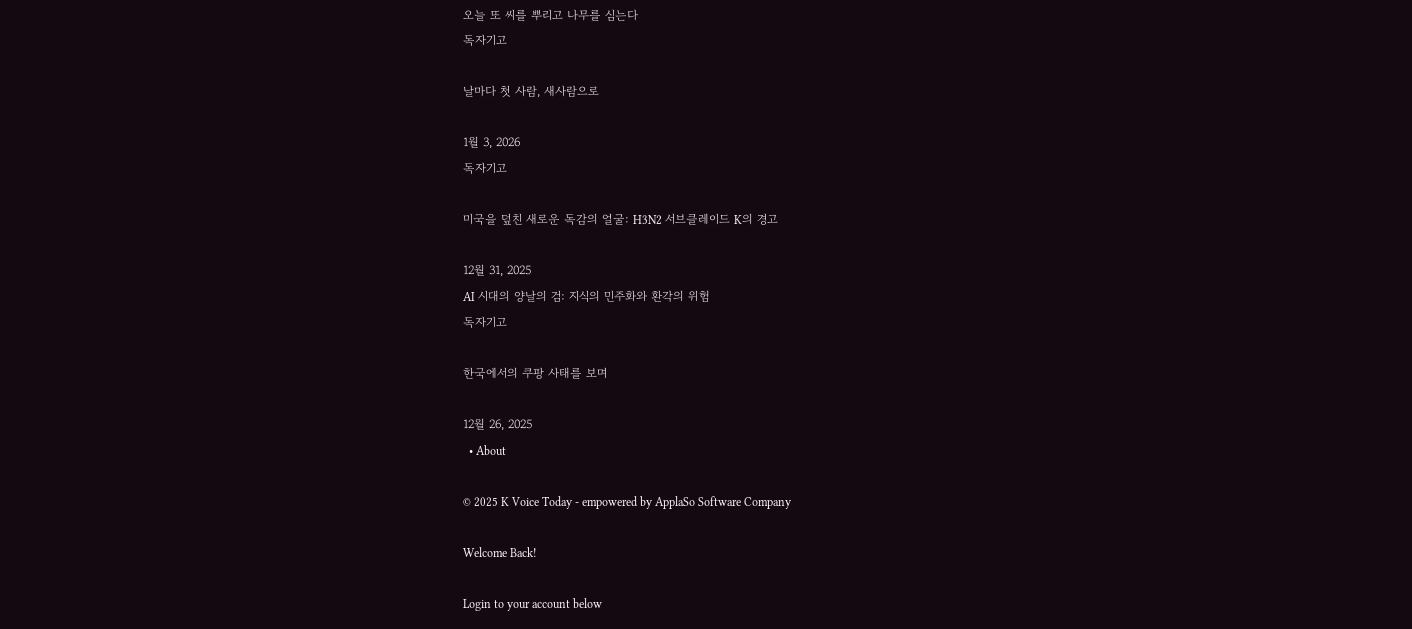오늘 또 씨를 뿌리고 나무를 심는다
독자기고

날마다 첫 사람, 새사람으로

1월 3, 2026
독자기고

미국을 덮친 새로운 독감의 얼굴: H3N2 서브클레이드 K의 경고

12월 31, 2025
AI 시대의 양날의 검: 지식의 민주화와 환각의 위험
독자기고

한국에서의 쿠팡 사태를 보며

12월 26, 2025
  • About

© 2025 K Voice Today - empowered by ApplaSo Software Company

Welcome Back!

Login to your account below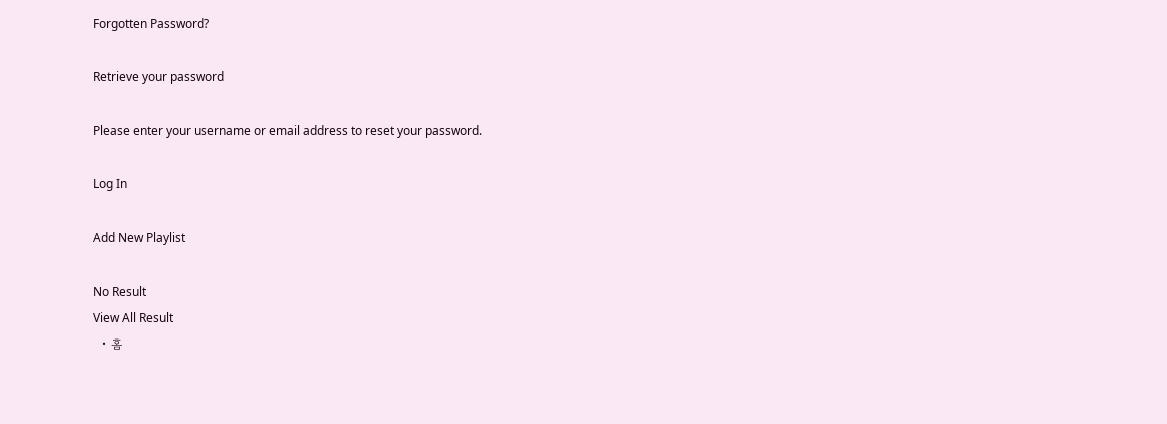Forgotten Password?

Retrieve your password

Please enter your username or email address to reset your password.

Log In

Add New Playlist

No Result
View All Result
  • 홈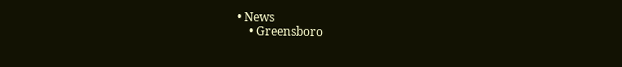• News
    • Greensboro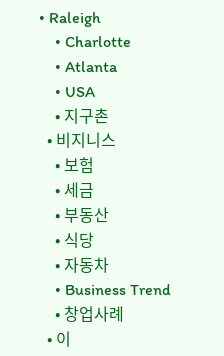• Raleigh
    • Charlotte
    • Atlanta
    • USA
    • 지구촌
  • 비지니스
    • 보험
    • 세금
    • 부동산
    • 식당
    • 자동차
    • Business Trend
    • 창업사례
  • 이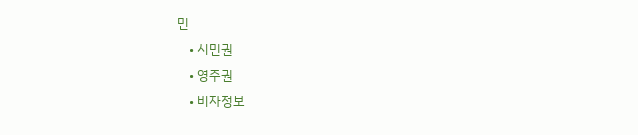민
    • 시민권
    • 영주권
    • 비자정보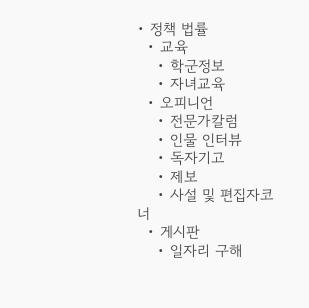• 정책 법률
  • 교육
    • 학군정보
    • 자녀교육
  • 오피니언
    • 전문가칼럼
    • 인물 인터뷰
    • 독자기고
    • 제보
    • 사설 및 편집자코너
  • 게시판
    • 일자리 구해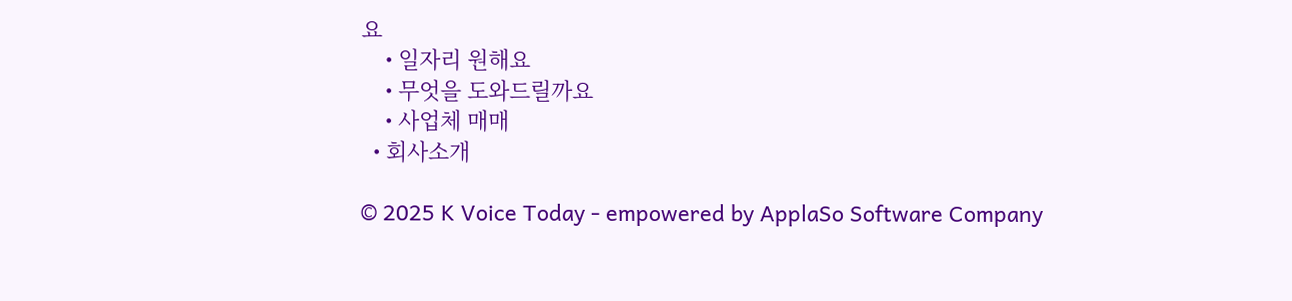요
    • 일자리 원해요
    • 무엇을 도와드릴까요
    • 사업체 매매
  • 회사소개

© 2025 K Voice Today - empowered by ApplaSo Software Company